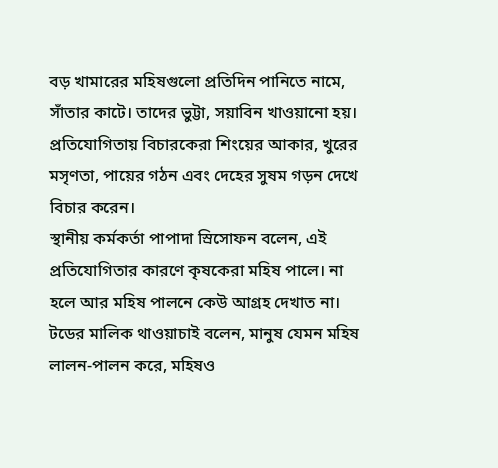বড় খামারের মহিষগুলো প্রতিদিন পানিতে নামে, সাঁতার কাটে। তাদের ভুট্টা, সয়াবিন খাওয়ানো হয়। প্রতিযোগিতায় বিচারকেরা শিংয়ের আকার, খুরের মসৃণতা, পায়ের গঠন এবং দেহের সুষম গড়ন দেখে বিচার করেন।
স্থানীয় কর্মকর্তা পাপাদা স্রিসোফন বলেন, এই প্রতিযোগিতার কারণে কৃষকেরা মহিষ পালে। না হলে আর মহিষ পালনে কেউ আগ্রহ দেখাত না।
টডের মালিক থাওয়াচাই বলেন, মানুষ যেমন মহিষ লালন-পালন করে, মহিষও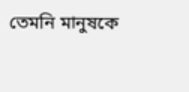তেমনি মানুষকে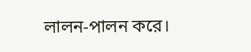লালন-পালন করে।